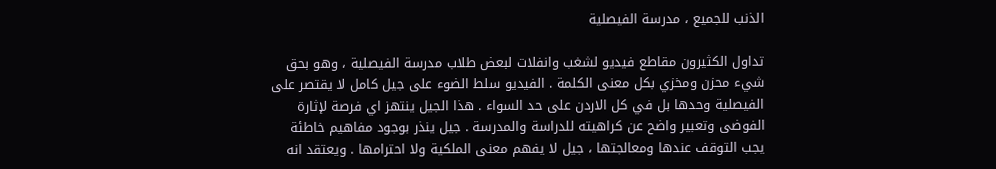الذنب للجميع ، مدرسة الفيصلية

تداول الكثيرون مقاطع فيديو لشغب وانفلات لبعض طلاب مدرسة الفيصلية ، وهو بحق شيء محزن ومخزي بكل معنى الكلمة . الفيديو سلط الضوء على جيل كامل لا يقتصر على الفيصلية وحدها بل في كل الاردن على حد السواء . هذا الجيل ينتهز اي فرصة لإثارة الفوضى وتعبير واضح عن كراهيته للدراسة والمدرسة . جيل ينذر بوجود مفاهيم خاطئة يجب التوقف عندها ومعالجتها ، جيل لا يفهم معنى الملكية ولا احترامها . ويعتقد انه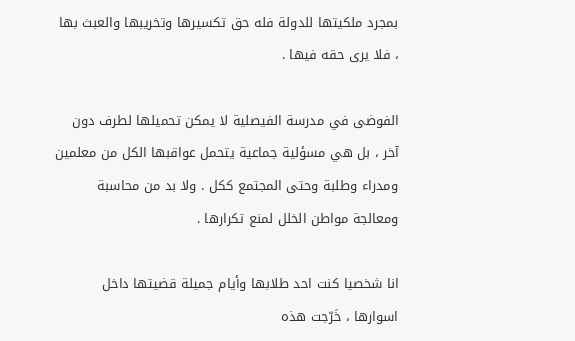بمجرد ملكيتها للدولة فله حق تكسيرها وتخريبها والعبث بها ، فلا يرى حقه فيها .

الفوضى في مدرسة الفيصلية لا يمكن تحميلها لطرف دون آخر ، بل هي مسؤلية جماعية يتحمل عواقبها الكل من معلمين ومدراء وطلبة وحتى المجتمع ككل . ولا بد من محاسبة ومعالجة مواطن الخلل لمنع تكرارها .

انا شخصيا كنت احد طلابها وأيام جميلة قضيتها داخل اسوارها ، خَرّجت هذه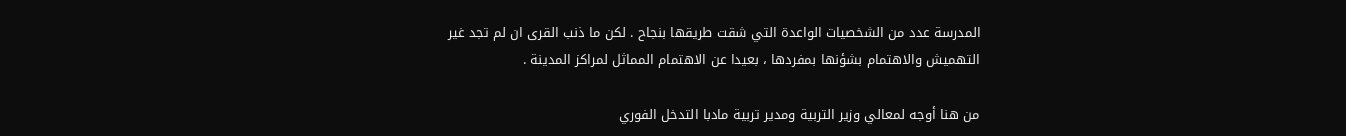المدرسة عدد من الشخصيات الواعدة التي شقت طريقها بنجاح . لكن ما ذنب القرى ان لم تجد غير التهميش والاهتمام بشؤنها بمفردها ، بعيدا عن الاهتمام المماثل لمراكز المدينة .

من هنا أوجه لمعالي وزير التربية ومدير تربية مادبا التدخل الفوري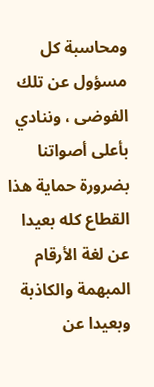ومحاسبة كل مسؤول عن تلك الفوضى ، وننادي بأعلى أصواتنا بضرورة حماية هذا القطاع كله بعيدا عن لغة الأرقام المبهمة والكاذبة وبعيدا عن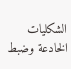الشكليات الخادعة وضبط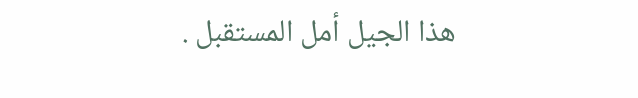هذا الجيل أمل المستقبل .